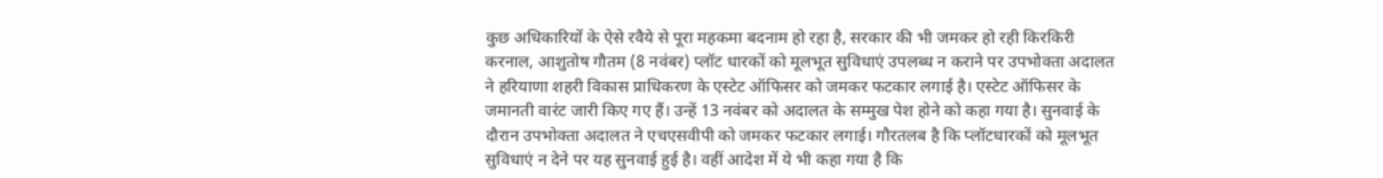कुछ अधिकारियों के ऐसे रवैये से पूरा महकमा बदनाम हो रहा है, सरकार की भी जमकर हो रही किरकिरी
करनाल, आशुतोष गौतम (8 नवंबर) प्लॉट धारकों को मूलभूत सुविधाएं उपलब्ध न कराने पर उपभोक्ता अदालत ने हरियाणा शहरी विकास प्राधिकरण के एस्टेट ऑफिसर को जमकर फटकार लगाई है। एस्टेट ऑफिसर के जमानती वारंट जारी किए गए हैं। उन्हें 13 नवंबर को अदालत के सम्मुख पेश होने को कहा गया है। सुनवाई के दौरान उपभोक्ता अदालत ने एचएसवीपी को जमकर फटकार लगाई। गौरतलब है कि प्लॉटधारकों को मूलभूत सुविधाएं न देने पर यह सुनवाई हुई है। वहीं आदेश में ये भी कहा गया है कि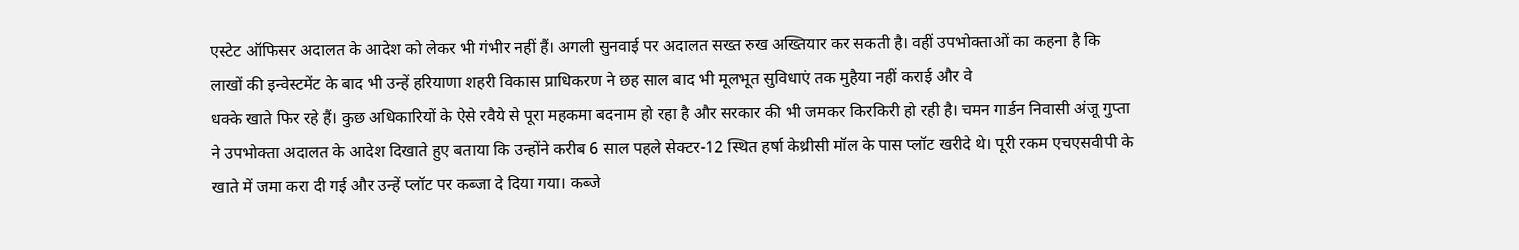एस्टेट ऑफिसर अदालत के आदेश को लेकर भी गंभीर नहीं हैं। अगली सुनवाई पर अदालत सख्त रुख अख्तियार कर सकती है। वहीं उपभोक्ताओं का कहना है कि लाखों की इन्वेस्टमेंट के बाद भी उन्हें हरियाणा शहरी विकास प्राधिकरण ने छह साल बाद भी मूलभूत सुविधाएं तक मुहैया नहीं कराई और वे
धक्के खाते फिर रहे हैं। कुछ अधिकारियों के ऐसे रवैये से पूरा महकमा बदनाम हो रहा है और सरकार की भी जमकर किरकिरी हो रही है। चमन गार्डन निवासी अंजू गुप्ता ने उपभोक्ता अदालत के आदेश दिखाते हुए बताया कि उन्होंने करीब 6 साल पहले सेक्टर-12 स्थित हर्षा केथ्रीसी मॉल के पास प्लॉट खरीदे थे। पूरी रकम एचएसवीपी के खाते में जमा करा दी गई और उन्हें प्लॉट पर कब्जा दे दिया गया। कब्जे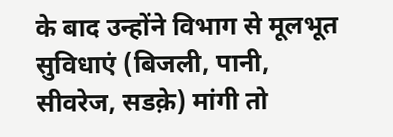के बाद उन्होंने विभाग से मूलभूत सुविधाएं (बिजली, पानी, सीवरेज, सडक़े) मांगी तो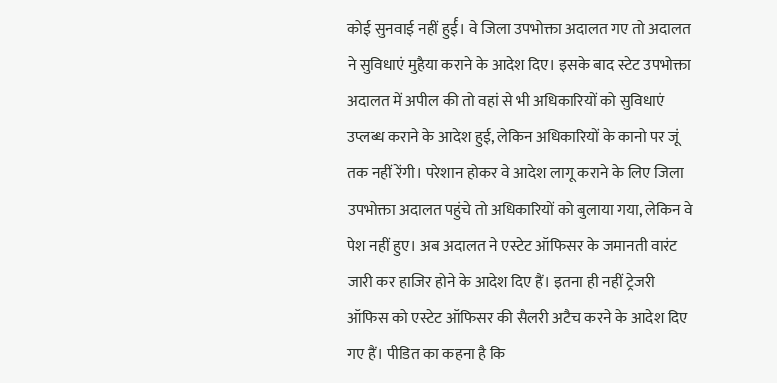कोई सुनवाई नहीं हुर्ई। वे जिला उपभोक्ता अदालत गए तो अदालत ने सुविधाएं मुहैया कराने के आदेश दिए। इसके बाद स्टेट उपभोक्ता अदालत में अपील की तो वहां से भी अधिकारियों को सुविधाएं उप्लब्ध कराने के आदेश हुई, लेकिन अधिकारियों के कानो पर जूं तक नहीं रेंगी। परेशान होकर वे आदेश लागू कराने के लिए जिला
उपभोक्ता अदालत पहुंचे तो अधिकारियों को बुलाया गया, लेकिन वे पेश नहीं हुए। अब अदालत ने एस्टेट ऑफिसर के जमानती वारंट जारी कर हाजिर होने के आदेश दिए हैं। इतना ही नहीं ट्रेजरी ऑफिस को एस्टेट ऑफिसर की सैलरी अटैच करने के आदेश दिए गए हैं। पीडित का कहना है कि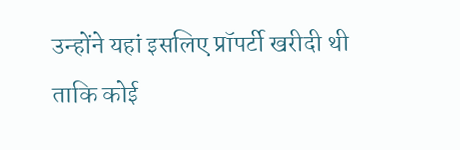उन्होंने यहां इसलिए प्रॉपर्टी खरीदी थी ताकि कोई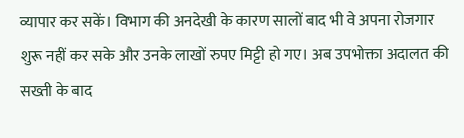व्यापार कर सकें। विभाग की अनदेखी के कारण सालों बाद भी वे अपना रोजगार शुरू नहीं कर सके और उनके लाखों रुपए मिट्टी हो गए। अब उपभोक्ता अदालत की सख्ती के बाद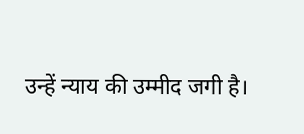उन्हें न्याय की उम्मीद जगी है।